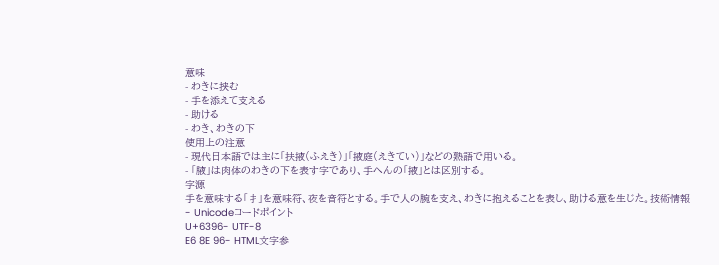意味
- わきに挟む
- 手を添えて支える
- 助ける
- わき、わきの下
使用上の注意
- 現代日本語では主に「扶掖(ふえき)」「掖庭(えきてい)」などの熟語で用いる。
- 「腋」は肉体のわきの下を表す字であり、手へんの「掖」とは区別する。
字源
手を意味する「扌」を意味符、夜を音符とする。手で人の腕を支え、わきに抱えることを表し、助ける意を生じた。技術情報
- Unicodeコードポイント
U+6396- UTF-8
E6 8E 96- HTML文字参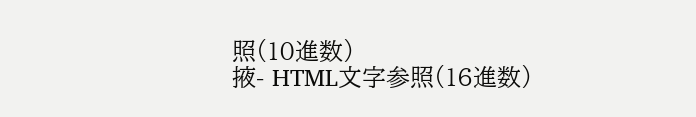照(10進数)
掖- HTML文字参照(16進数)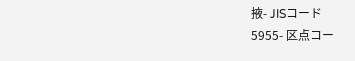掖- JISコード
5955- 区点コー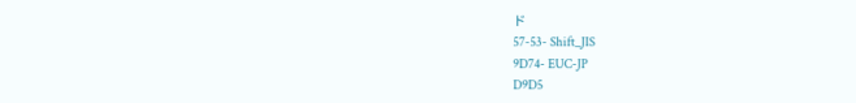ド
57-53- Shift_JIS
9D74- EUC-JP
D9D5